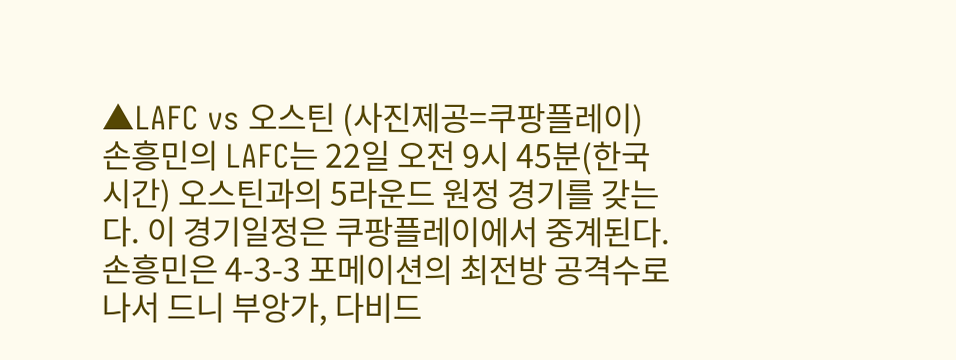▲LAFC vs 오스틴 (사진제공=쿠팡플레이)
손흥민의 LAFC는 22일 오전 9시 45분(한국 시간) 오스틴과의 5라운드 원정 경기를 갖는다. 이 경기일정은 쿠팡플레이에서 중계된다.
손흥민은 4-3-3 포메이션의 최전방 공격수로 나서 드니 부앙가, 다비드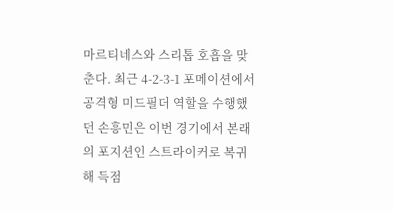마르티네스와 스리톱 호흡을 맞춘다. 최근 4-2-3-1 포메이션에서 공격형 미드필더 역할을 수행했던 손흥민은 이번 경기에서 본래의 포지션인 스트라이커로 복귀해 득점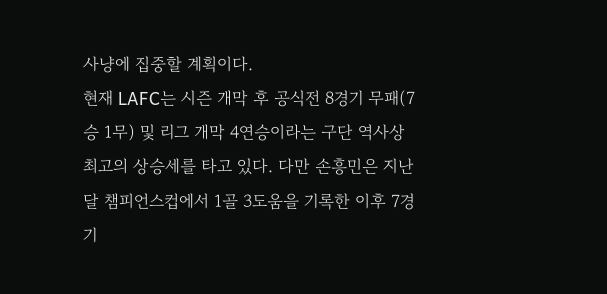사냥에 집중할 계획이다.
현재 LAFC는 시즌 개막 후 공식전 8경기 무패(7승 1무) 및 리그 개막 4연승이라는 구단 역사상 최고의 상승세를 타고 있다. 다만 손흥민은 지난달 챔피언스컵에서 1골 3도움을 기록한 이후 7경기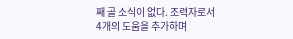째 골 소식이 없다. 조력자로서 4개의 도움을 추가하며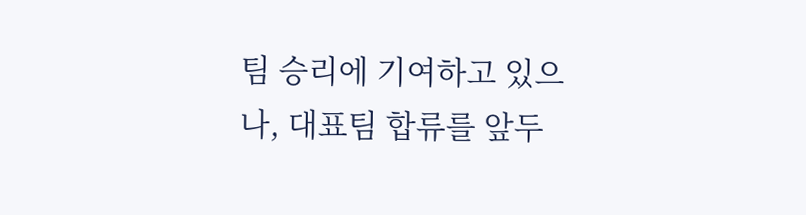팀 승리에 기여하고 있으나, 대표팀 합류를 앞두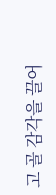고 골 감각을 끌어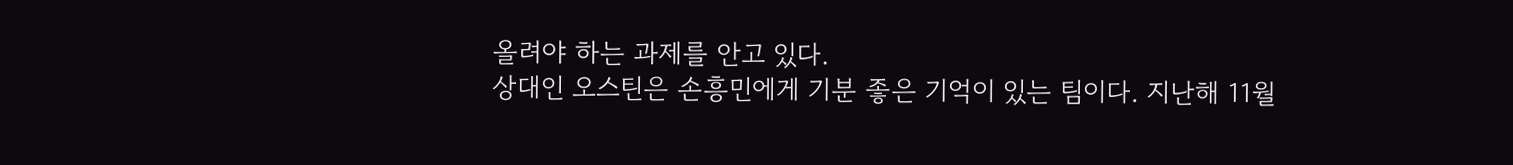올려야 하는 과제를 안고 있다.
상대인 오스틴은 손흥민에게 기분 좋은 기억이 있는 팀이다. 지난해 11월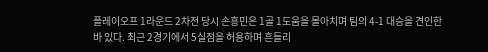플레이오프 1라운드 2차전 당시 손흥민은 1골 1도움을 몰아치며 팀의 4-1 대승을 견인한 바 있다. 최근 2경기에서 5실점을 허용하며 흔들리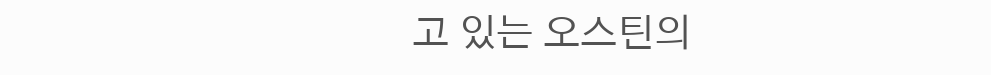고 있는 오스틴의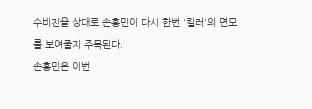수비진을 상대로 손흥민이 다시 한번 '킬러'의 면모를 보여줄지 주목된다.
손흥민은 이번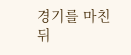경기를 마친 뒤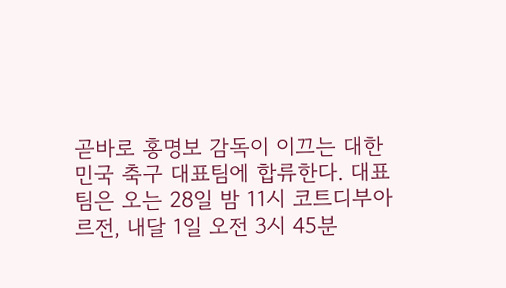곧바로 홍명보 감독이 이끄는 대한민국 축구 대표팀에 합류한다. 대표팀은 오는 28일 밤 11시 코트디부아르전, 내달 1일 오전 3시 45분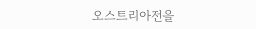오스트리아전을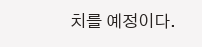치를 예정이다.